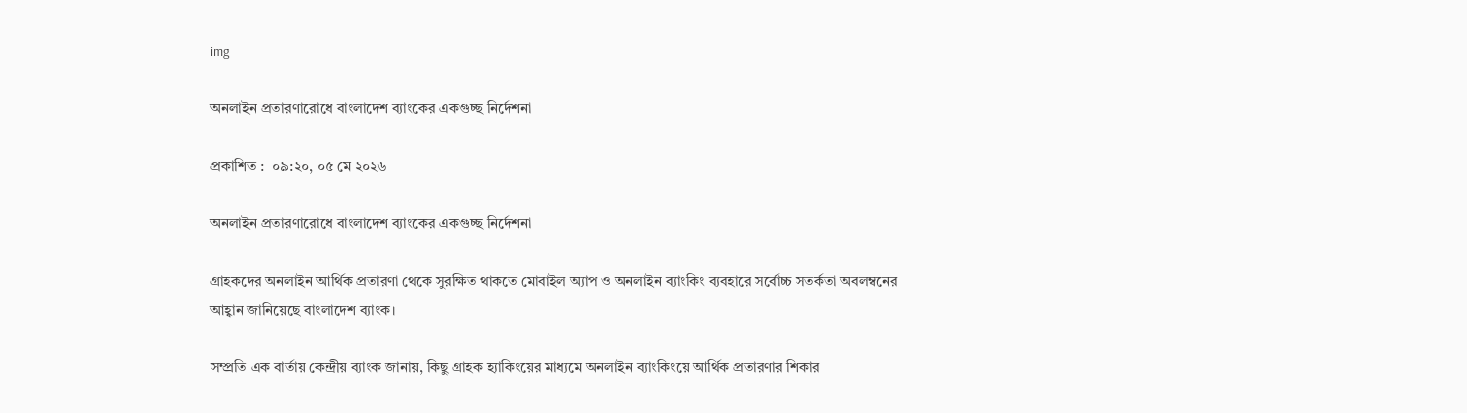img

অনলাইন প্রতারণারোধে বাংলাদেশ ব্যাংকের একগুচ্ছ নির্দেশনা

প্রকাশিত :  ০৯:২০, ০৫ মে ২০২৬

অনলাইন প্রতারণারোধে বাংলাদেশ ব্যাংকের একগুচ্ছ নির্দেশনা

গ্রাহকদের অনলাইন আর্থিক প্রতারণা থেকে সুরক্ষিত থাকতে মোবাইল অ্যাপ ও অনলাইন ব্যাংকিং ব্যবহারে সর্বোচ্চ সতর্কতা অবলম্বনের আহ্বান জানিয়েছে বাংলাদেশ ব্যাংক।

সম্প্রতি এক বার্তায় কেন্দ্রীয় ব্যাংক জানায়, কিছু গ্রাহক হ্যাকিংয়ের মাধ্যমে অনলাইন ব্যাংকিংয়ে আর্থিক প্রতারণার শিকার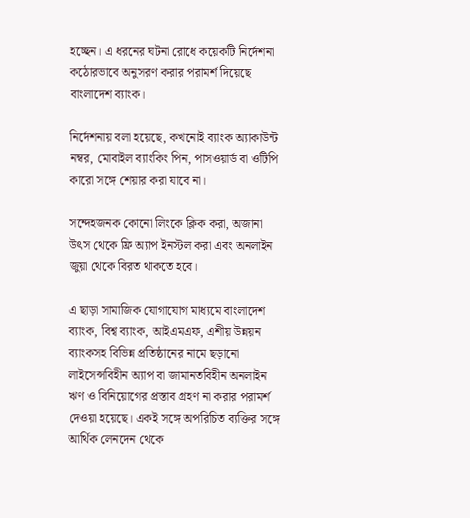হচ্ছেন। এ ধরনের ঘটনা রোধে কয়েকটি নির্দেশনা কঠোরভাবে অনুসরণ করার পরামর্শ দিয়েছে বাংলাদেশ ব্যাংক।

নির্দেশনায় বলা হয়েছে, কখনোই ব্যাংক অ্যাকাউন্ট নম্বর, মোবাইল ব্যাংকিং পিন, পাসওয়ার্ড বা ওটিপি কারো সঙ্গে শেয়ার করা যাবে না।

সন্দেহজনক কোনো লিংকে ক্লিক করা, অজানা উৎস থেকে ফ্রি অ্যাপ ইনস্টল করা এবং অনলাইন জুয়া থেকে বিরত থাকতে হবে।

এ ছাড়া সামাজিক যোগাযোগ মাধ্যমে বাংলাদেশ ব্যাংক, বিশ্ব ব্যাংক, আইএমএফ, এশীয় উন্নয়ন ব্যাংকসহ বিভিন্ন প্রতিষ্ঠানের নামে ছড়ানো লাইসেন্সবিহীন অ্যাপ বা জামানতবিহীন অনলাইন ঋণ ও বিনিয়োগের প্রস্তাব গ্রহণ না করার পরামর্শ দেওয়া হয়েছে। একই সঙ্গে অপরিচিত ব্যক্তির সঙ্গে আর্থিক লেনদেন থেকে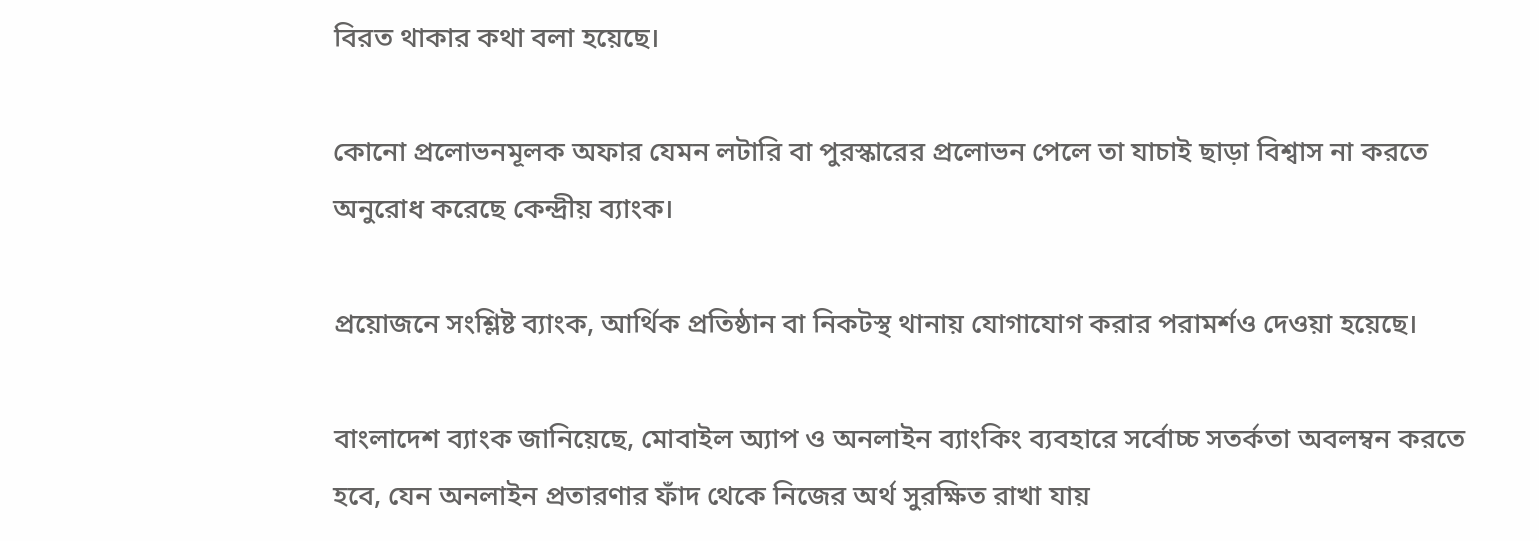বিরত থাকার কথা বলা হয়েছে।

কোনো প্রলোভনমূলক অফার যেমন লটারি বা পুরস্কারের প্রলোভন পেলে তা যাচাই ছাড়া বিশ্বাস না করতে অনুরোধ করেছে কেন্দ্রীয় ব্যাংক।

প্রয়োজনে সংশ্লিষ্ট ব্যাংক, আর্থিক প্রতিষ্ঠান বা নিকটস্থ থানায় যোগাযোগ করার পরামর্শও দেওয়া হয়েছে।

বাংলাদেশ ব্যাংক জানিয়েছে, মোবাইল অ্যাপ ও অনলাইন ব্যাংকিং ব্যবহারে সর্বোচ্চ সতর্কতা অবলম্বন করতে হবে, যেন অনলাইন প্রতারণার ফাঁদ থেকে নিজের অর্থ সুরক্ষিত রাখা যায়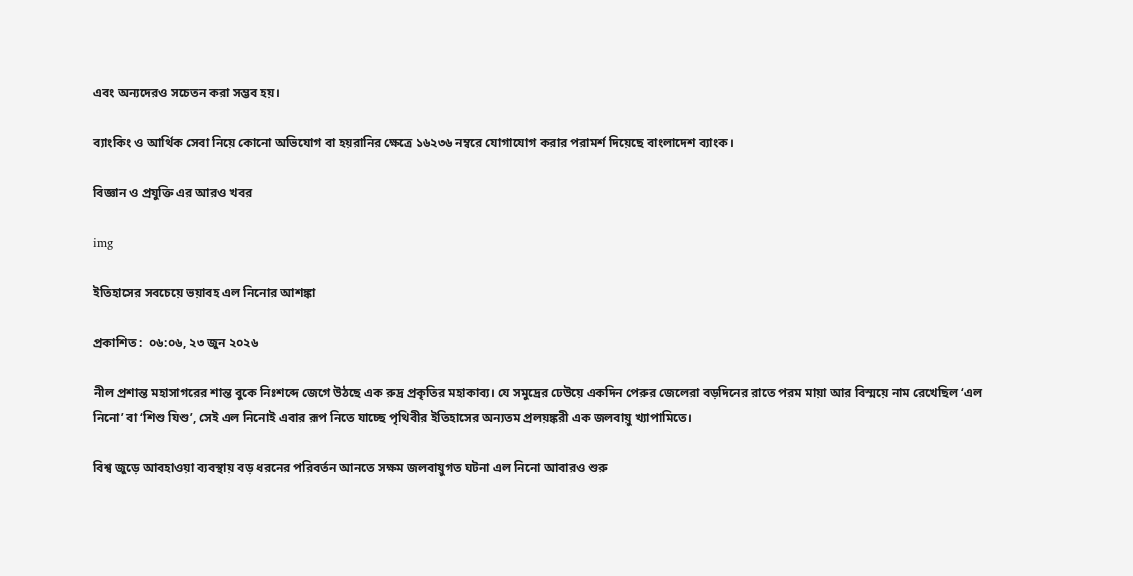এবং অন্যদেরও সচেতন করা সম্ভব হয়।

ব্যাংকিং ও আর্থিক সেবা নিয়ে কোনো অভিযোগ বা হয়রানির ক্ষেত্রে ১৬২৩৬ নম্বরে যোগাযোগ করার পরামর্শ দিয়েছে বাংলাদেশ ব্যাংক।

বিজ্ঞান ও প্রযুক্তি এর আরও খবর

img

ইতিহাসের সবচেয়ে ভয়াবহ এল নিনোর আশঙ্কা

প্রকাশিত :  ০৬:০৬, ২৩ জুন ২০২৬

নীল প্রশান্ত মহাসাগরের শান্ত বুকে নিঃশব্দে জেগে উঠছে এক রুদ্র প্রকৃতির মহাকাব্য। যে সমুদ্রের ঢেউয়ে একদিন পেরুর জেলেরা বড়দিনের রাতে পরম মায়া আর বিস্ময়ে নাম রেখেছিল ‘এল নিনো’ বা ‘শিশু যিশু’, সেই এল নিনোই এবার রূপ নিতে যাচ্ছে পৃথিবীর ইতিহাসের অন্যতম প্রলয়ঙ্করী এক জলবায়ু খ্যাপামিতে।

বিশ্ব জুড়ে আবহাওয়া ব্যবস্থায় বড় ধরনের পরিবর্তন আনতে সক্ষম জলবায়ুগত ঘটনা এল নিনো আবারও শুরু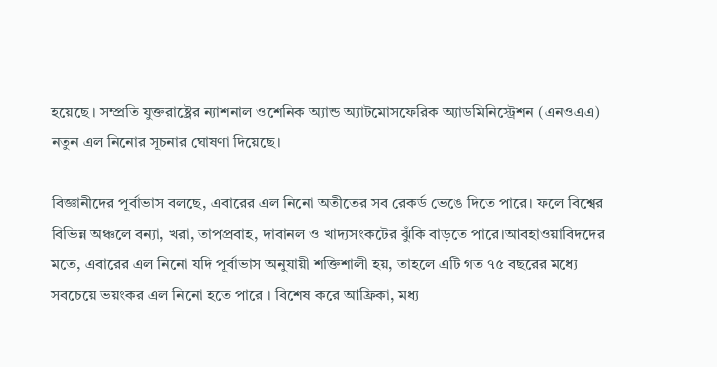হয়েছে । সম্প্রতি যুক্তরাষ্ট্রের ন্যাশনাল ওশেনিক অ্যান্ড অ্যাটমোসফেরিক অ্যাডমিনিস্ট্রেশন (এনওএএ) নতুন এল নিনোর সূচনার ঘোষণা দিয়েছে।

বিজ্ঞানীদের পূর্বাভাস বলছে, এবারের এল নিনো অতীতের সব রেকর্ড ভেঙে দিতে পারে। ফলে বিশ্বের বিভিন্ন অঞ্চলে বন্যা, খরা, তাপপ্রবাহ, দাবানল ও খাদ্যসংকটের ঝুঁকি বাড়তে পারে।আবহাওয়াবিদদের মতে, এবারের এল নিনো যদি পূর্বাভাস অনুযায়ী শক্তিশালী হয়, তাহলে এটি গত ৭৫ বছরের মধ্যে সবচেয়ে ভয়ংকর এল নিনো হতে পারে । বিশেষ করে আফ্রিকা, মধ্য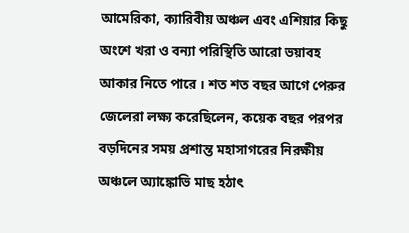আমেরিকা, ক্যারিবীয় অঞ্চল এবং এশিয়ার কিছু অংশে খরা ও বন্যা পরিস্থিতি আরো ভয়াবহ আকার নিতে পারে । শত শত বছর আগে পেরুর জেলেরা লক্ষ্য করেছিলেন, কয়েক বছর পরপর বড়দিনের সময় প্রশান্ত মহাসাগরের নিরক্ষীয় অঞ্চলে অ্যাঙ্কোভি মাছ হঠাৎ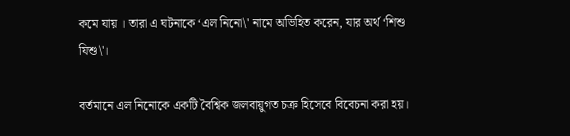কমে যায় । তারা এ ঘটনাকে ‘এল নিনো\' নামে অভিহিত করেন, যার অর্থ ‘শিশু যিশু\'।

বর্তমানে এল নিনোকে একটি বৈশ্বিক জলবায়ুগত চক্র হিসেবে বিবেচনা করা হয়।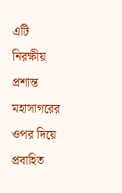এটি নিরক্ষীয় প্ৰশান্ত মহাসাগরের ওপর দিয়ে প্রবাহিত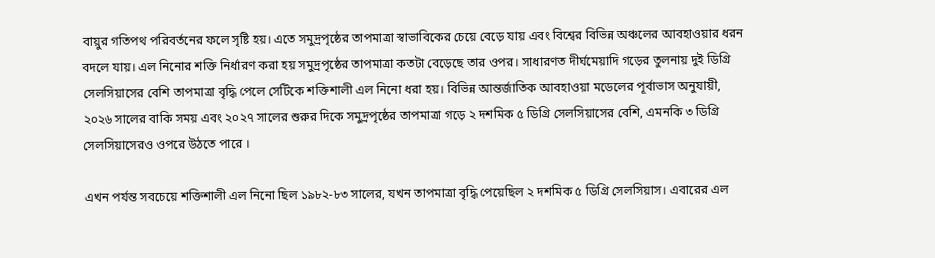বায়ুর গতিপথ পরিবর্তনের ফলে সৃষ্টি হয়। এতে সমুদ্রপৃষ্ঠের তাপমাত্রা স্বাভাবিকের চেয়ে বেড়ে যায় এবং বিশ্বের বিভিন্ন অঞ্চলের আবহাওয়ার ধরন বদলে যায়। এল নিনোর শক্তি নির্ধারণ করা হয় সমুদ্রপৃষ্ঠের তাপমাত্রা কতটা বেড়েছে তার ওপর। সাধারণত দীর্ঘমেয়াদি গড়ের তুলনায় দুই ডিগ্রি সেলসিয়াসের বেশি তাপমাত্রা বৃদ্ধি পেলে সেটিকে শক্তিশালী এল নিনো ধরা হয়। বিভিন্ন আন্তর্জাতিক আবহাওয়া মডেলের পূর্বাভাস অনুযায়ী, ২০২৬ সালের বাকি সময় এবং ২০২৭ সালের শুরুর দিকে সমুদ্রপৃষ্ঠের তাপমাত্রা গড়ে ২ দশমিক ৫ ডিগ্রি সেলসিয়াসের বেশি, এমনকি ৩ ডিগ্রি সেলসিয়াসেরও ওপরে উঠতে পারে ।

এখন পর্যন্ত সবচেয়ে শক্তিশালী এল নিনো ছিল ১৯৮২-৮৩ সালের, যখন তাপমাত্রা বৃদ্ধি পেয়েছিল ২ দশমিক ৫ ডিগ্রি সেলসিয়াস। এবারের এল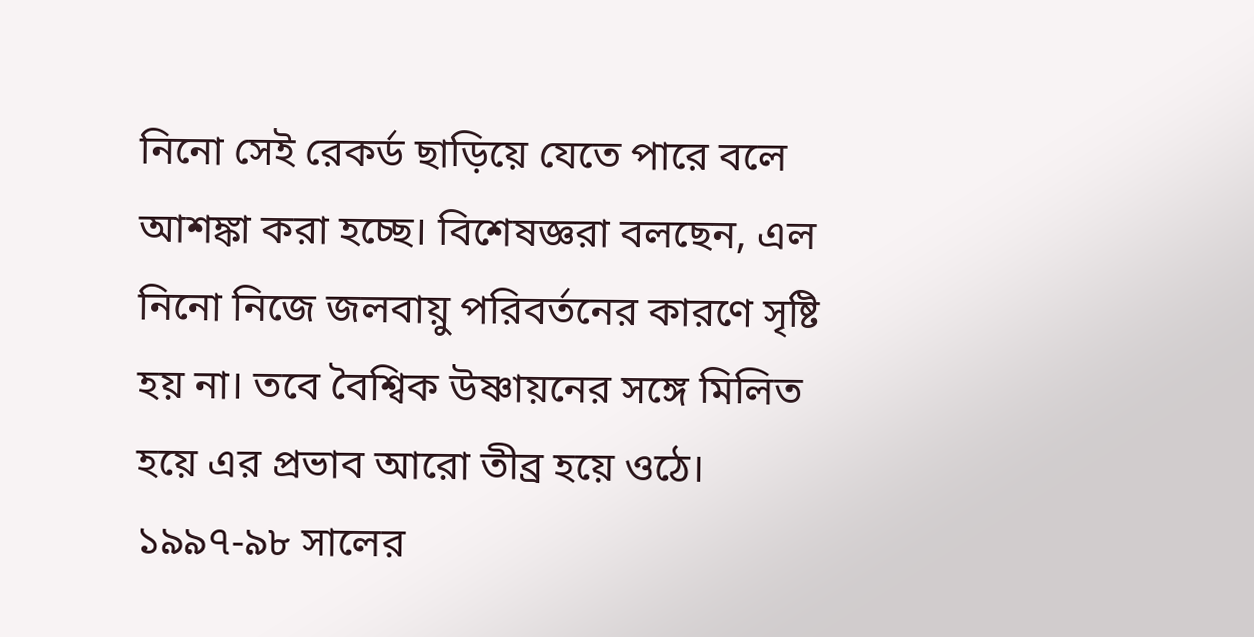নিনো সেই রেকর্ড ছাড়িয়ে যেতে পারে বলে আশঙ্কা করা হচ্ছে। বিশেষজ্ঞরা বলছেন, এল নিনো নিজে জলবায়ু পরিবর্তনের কারণে সৃষ্টি হয় না। তবে বৈশ্বিক উষ্ণায়নের সঙ্গে মিলিত হয়ে এর প্রভাব আরো তীব্র হয়ে ওঠে। ১৯৯৭-৯৮ সালের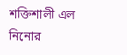শক্তিশালী এল নিনোর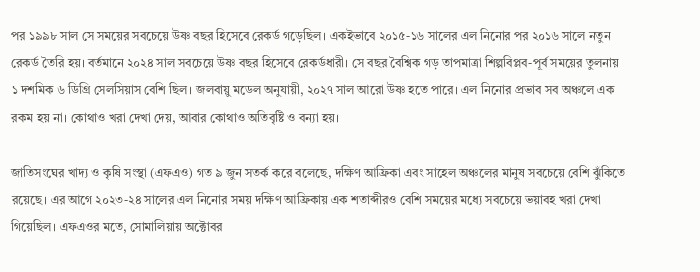পর ১৯৯৮ সাল সে সময়ের সবচেয়ে উষ্ণ বছর হিসেবে রেকর্ড গড়েছিল। একইভাবে ২০১৫-১৬ সালের এল নিনোর পর ২০১৬ সালে নতুন রেকর্ড তৈরি হয়। বর্তমানে ২০২৪ সাল সবচেয়ে উষ্ণ বছর হিসেবে রেকর্ডধারী। সে বছর বৈশ্বিক গড় তাপমাত্রা শিল্পবিপ্লব-পূর্ব সময়ের তুলনায় ১ দশমিক ৬ ডিগ্রি সেলসিয়াস বেশি ছিল। জলবায়ু মডেল অনুযায়ী, ২০২৭ সাল আরো উষ্ণ হতে পারে। এল নিনোর প্রভাব সব অঞ্চলে এক রকম হয় না। কোথাও খরা দেখা দেয়, আবার কোথাও অতিবৃষ্টি ও বন্যা হয়।

জাতিসংঘের খাদ্য ও কৃষি সংস্থা (এফএও) গত ৯ জুন সতর্ক করে বলেছে, দক্ষিণ আফ্রিকা এবং সাহেল অঞ্চলের মানুষ সবচেয়ে বেশি ঝুঁকিতে রয়েছে। এর আগে ২০২৩-২৪ সালের এল নিনোর সময় দক্ষিণ আফ্রিকায় এক শতাব্দীরও বেশি সময়ের মধ্যে সবচেয়ে ভয়াবহ খরা দেখা গিয়েছিল। এফএওর মতে, সোমালিয়ায় অক্টোবর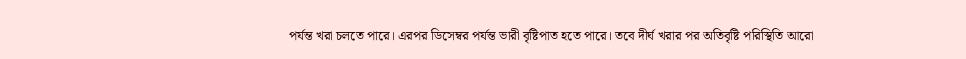পর্যন্ত খরা চলতে পারে। এরপর ডিসেম্বর পর্যন্ত ভারী বৃষ্টিপাত হতে পারে। তবে দীর্ঘ খরার পর অতিবৃষ্টি পরিস্থিতি আরো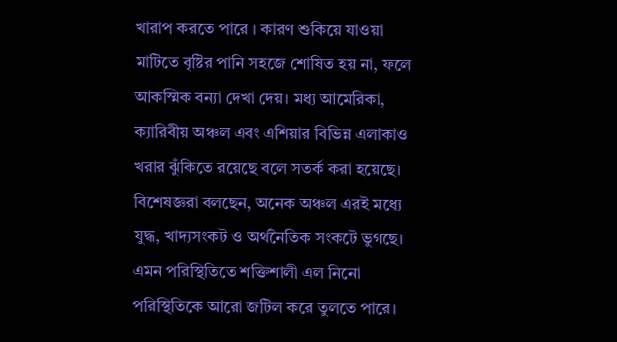খারাপ করতে পারে । কারণ শুকিয়ে যাওয়া মাটিতে বৃষ্টির পানি সহজে শোষিত হয় না, ফলে আকস্মিক বন্যা দেখা দেয়। মধ্য আমেরিকা, ক্যারিবীয় অঞ্চল এবং এশিয়ার বিভিন্ন এলাকাও খরার ঝুঁকিতে রয়েছে বলে সতর্ক করা হয়েছে। বিশেষজ্ঞরা বলছেন, অনেক অঞ্চল এরই মধ্যে যুদ্ধ, খাদ্যসংকট ও অর্থনৈতিক সংকটে ভুগছে। এমন পরিস্থিতিতে শক্তিশালী এল নিনো পরিস্থিতিকে আরো জটিল করে তুলতে পারে।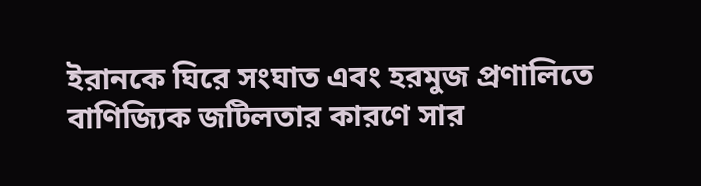ইরানকে ঘিরে সংঘাত এবং হরমুজ প্রণালিতে বাণিজ্যিক জটিলতার কারণে সার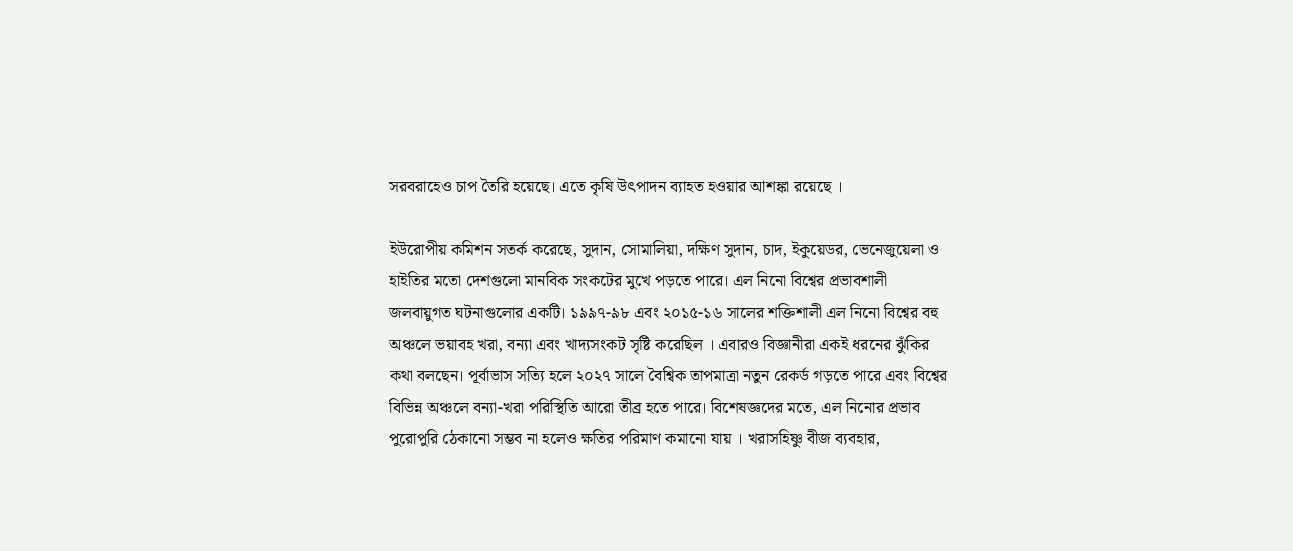সরবরাহেও চাপ তৈরি হয়েছে। এতে কৃষি উৎপাদন ব্যাহত হওয়ার আশঙ্কা রয়েছে ।

ইউরোপীয় কমিশন সতর্ক করেছে, সুদান, সোমালিয়া, দক্ষিণ সুদান, চাদ, ইকুয়েডর, ভেনেজুয়েলা ও হাইতির মতো দেশগুলো মানবিক সংকটের মুখে পড়তে পারে। এল নিনো বিশ্বের প্রভাবশালী জলবায়ুগত ঘটনাগুলোর একটি। ১৯৯৭-৯৮ এবং ২০১৫-১৬ সালের শক্তিশালী এল নিনো বিশ্বের বহু অঞ্চলে ভয়াবহ খরা, বন্যা এবং খাদ্যসংকট সৃষ্টি করেছিল । এবারও বিজ্ঞানীরা একই ধরনের ঝুঁকির কথা বলছেন। পূর্বাভাস সত্যি হলে ২০২৭ সালে বৈশ্বিক তাপমাত্রা নতুন রেকর্ড গড়তে পারে এবং বিশ্বের বিভিন্ন অঞ্চলে বন্যা-খরা পরিস্থিতি আরো তীব্র হতে পারে। বিশেষজ্ঞদের মতে, এল নিনোর প্রভাব পুরোপুরি ঠেকানো সম্ভব না হলেও ক্ষতির পরিমাণ কমানো যায় । খরাসহিষ্ণু বীজ ব্যবহার,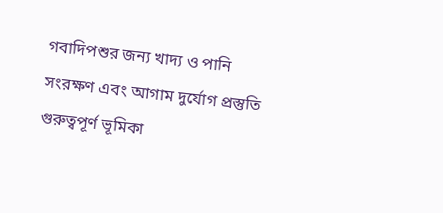গবাদিপশুর জন্য খাদ্য ও পানি সংরক্ষণ এবং আগাম দুর্যোগ প্রস্তুতি গুরুত্বপূর্ণ ভূমিকা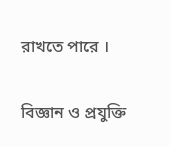রাখতে পারে ।


বিজ্ঞান ও প্রযুক্তি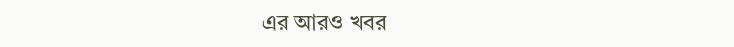এর আরও খবর